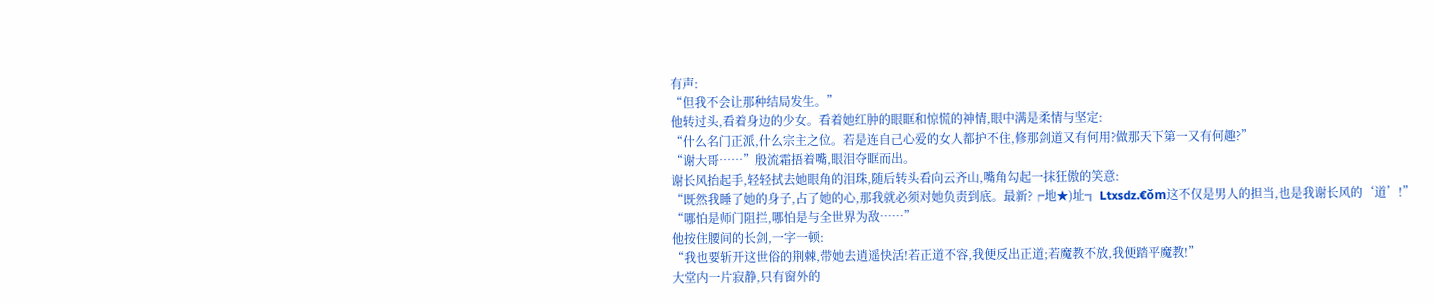有声:
“但我不会让那种结局发生。”
他转过头,看着身边的少女。看着她红肿的眼眶和惊慌的神情,眼中满是柔情与坚定:
“什么名门正派,什么宗主之位。若是连自己心爱的女人都护不住,修那剑道又有何用?做那天下第一又有何趣?”
“谢大哥……”殷流霜捂着嘴,眼泪夺眶而出。
谢长风抬起手,轻轻拭去她眼角的泪珠,随后转头看向云齐山,嘴角勾起一抹狂傲的笑意:
“既然我睡了她的身子,占了她的心,那我就必须对她负责到底。最新?╒地★)址╗ Ltxsdz.€ǒm这不仅是男人的担当,也是我谢长风的‘道’!”
“哪怕是师门阻拦,哪怕是与全世界为敌……”
他按住腰间的长剑,一字一顿:
“我也要斩开这世俗的荆棘,带她去逍遥快活!若正道不容,我便反出正道;若魔教不放,我便踏平魔教!”
大堂内一片寂静,只有窗外的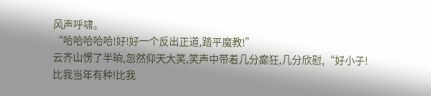风声呼啸。
“哈哈哈哈哈!好!好一个反出正道,踏平魔教!”
云齐山愣了半晌,忽然仰天大笑,笑声中带着几分癫狂,几分欣慰,“好小子!比我当年有种!比我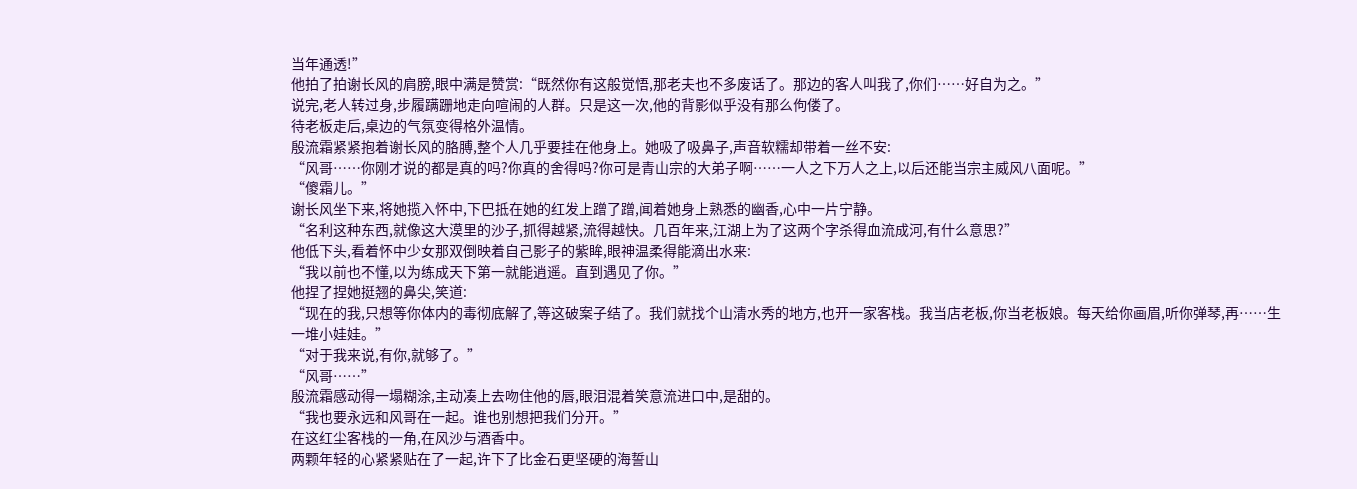当年通透!”
他拍了拍谢长风的肩膀,眼中满是赞赏:“既然你有这般觉悟,那老夫也不多废话了。那边的客人叫我了,你们……好自为之。”
说完,老人转过身,步履蹒跚地走向喧闹的人群。只是这一次,他的背影似乎没有那么佝偻了。
待老板走后,桌边的气氛变得格外温情。
殷流霜紧紧抱着谢长风的胳膊,整个人几乎要挂在他身上。她吸了吸鼻子,声音软糯却带着一丝不安:
“风哥……你刚才说的都是真的吗?你真的舍得吗?你可是青山宗的大弟子啊……一人之下万人之上,以后还能当宗主威风八面呢。”
“傻霜儿。”
谢长风坐下来,将她揽入怀中,下巴抵在她的红发上蹭了蹭,闻着她身上熟悉的幽香,心中一片宁静。
“名利这种东西,就像这大漠里的沙子,抓得越紧,流得越快。几百年来,江湖上为了这两个字杀得血流成河,有什么意思?”
他低下头,看着怀中少女那双倒映着自己影子的紫眸,眼神温柔得能滴出水来:
“我以前也不懂,以为练成天下第一就能逍遥。直到遇见了你。”
他捏了捏她挺翘的鼻尖,笑道:
“现在的我,只想等你体内的毒彻底解了,等这破案子结了。我们就找个山清水秀的地方,也开一家客栈。我当店老板,你当老板娘。每天给你画眉,听你弹琴,再……生一堆小娃娃。”
“对于我来说,有你,就够了。”
“风哥……”
殷流霜感动得一塌糊涂,主动凑上去吻住他的唇,眼泪混着笑意流进口中,是甜的。
“我也要永远和风哥在一起。谁也别想把我们分开。”
在这红尘客栈的一角,在风沙与酒香中。
两颗年轻的心紧紧贴在了一起,许下了比金石更坚硬的海誓山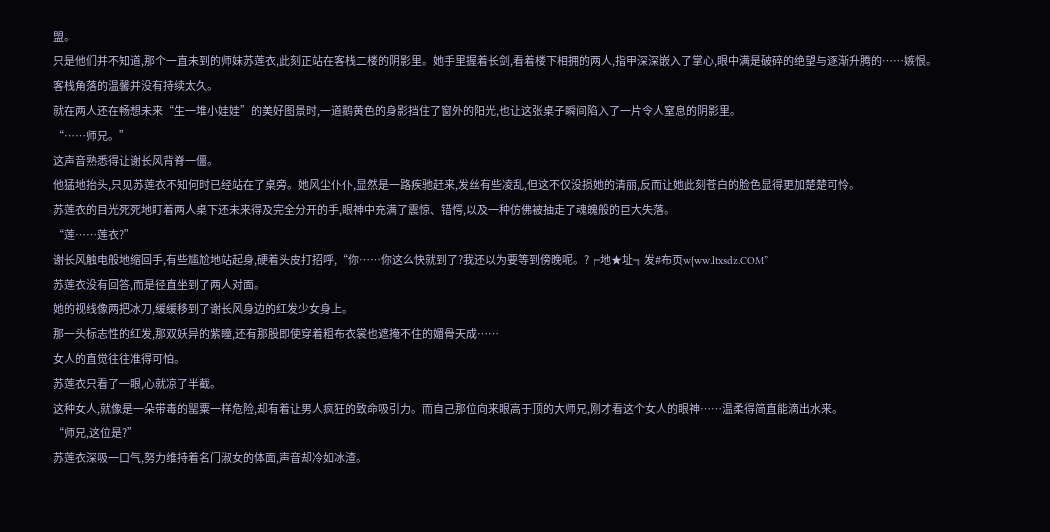盟。
只是他们并不知道,那个一直未到的师妹苏莲衣,此刻正站在客栈二楼的阴影里。她手里握着长剑,看着楼下相拥的两人,指甲深深嵌入了掌心,眼中满是破碎的绝望与逐渐升腾的……嫉恨。
客栈角落的温馨并没有持续太久。
就在两人还在畅想未来“生一堆小娃娃”的美好图景时,一道鹅黄色的身影挡住了窗外的阳光,也让这张桌子瞬间陷入了一片令人窒息的阴影里。
“……师兄。”
这声音熟悉得让谢长风背脊一僵。
他猛地抬头,只见苏莲衣不知何时已经站在了桌旁。她风尘仆仆,显然是一路疾驰赶来,发丝有些凌乱,但这不仅没损她的清丽,反而让她此刻苍白的脸色显得更加楚楚可怜。
苏莲衣的目光死死地盯着两人桌下还未来得及完全分开的手,眼神中充满了震惊、错愕,以及一种仿佛被抽走了魂魄般的巨大失落。
“莲……莲衣?”
谢长风触电般地缩回手,有些尴尬地站起身,硬着头皮打招呼,“你……你这么快就到了?我还以为要等到傍晚呢。?╒地★址╗发#布页w{ww.ltxsdz.COM”
苏莲衣没有回答,而是径直坐到了两人对面。
她的视线像两把冰刀,缓缓移到了谢长风身边的红发少女身上。
那一头标志性的红发,那双妖异的紫瞳,还有那股即使穿着粗布衣裳也遮掩不住的媚骨天成……
女人的直觉往往准得可怕。
苏莲衣只看了一眼,心就凉了半截。
这种女人,就像是一朵带毒的罂粟一样危险,却有着让男人疯狂的致命吸引力。而自己那位向来眼高于顶的大师兄,刚才看这个女人的眼神……温柔得简直能滴出水来。
“师兄,这位是?”
苏莲衣深吸一口气,努力维持着名门淑女的体面,声音却冷如冰渣。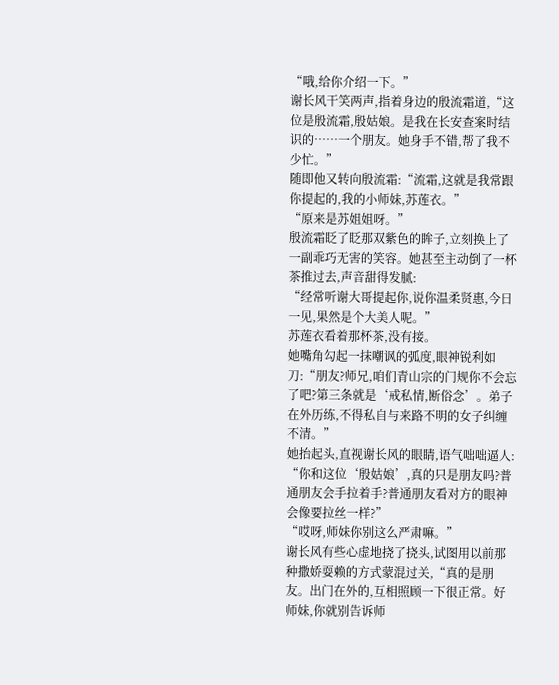“哦,给你介绍一下。”
谢长风干笑两声,指着身边的殷流霜道,“这位是殷流霜,殷姑娘。是我在长安查案时结识的……一个朋友。她身手不错,帮了我不少忙。”
随即他又转向殷流霜:“流霜,这就是我常跟你提起的,我的小师妹,苏莲衣。”
“原来是苏姐姐呀。”
殷流霜眨了眨那双紫色的眸子,立刻换上了一副乖巧无害的笑容。她甚至主动倒了一杯茶推过去,声音甜得发腻:
“经常听谢大哥提起你,说你温柔贤惠,今日一见,果然是个大美人呢。”
苏莲衣看着那杯茶,没有接。
她嘴角勾起一抹嘲讽的弧度,眼神锐利如刀:“朋友?师兄,咱们青山宗的门规你不会忘了吧?第三条就是‘戒私情,断俗念’。弟子在外历练,不得私自与来路不明的女子纠缠不清。”
她抬起头,直视谢长风的眼睛,语气咄咄逼人:
“你和这位‘殷姑娘’,真的只是朋友吗?普通朋友会手拉着手?普通朋友看对方的眼神会像要拉丝一样?”
“哎呀,师妹你别这么严肃嘛。”
谢长风有些心虚地挠了挠头,试图用以前那种撒娇耍赖的方式蒙混过关,“真的是朋友。出门在外的,互相照顾一下很正常。好师妹,你就别告诉师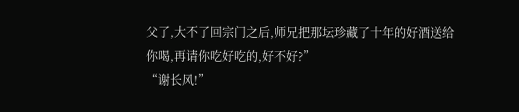父了,大不了回宗门之后,师兄把那坛珍藏了十年的好酒送给你喝,再请你吃好吃的,好不好?”
“谢长风!”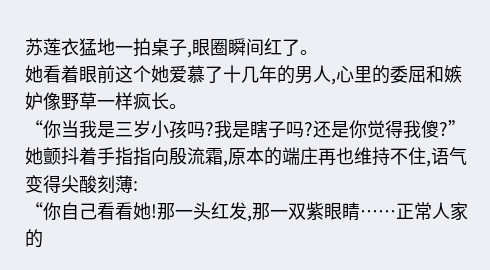苏莲衣猛地一拍桌子,眼圈瞬间红了。
她看着眼前这个她爱慕了十几年的男人,心里的委屈和嫉妒像野草一样疯长。
“你当我是三岁小孩吗?我是瞎子吗?还是你觉得我傻?”
她颤抖着手指指向殷流霜,原本的端庄再也维持不住,语气变得尖酸刻薄:
“你自己看看她!那一头红发,那一双紫眼睛……正常人家的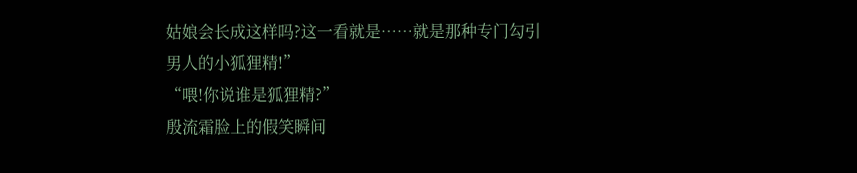姑娘会长成这样吗?这一看就是……就是那种专门勾引男人的小狐狸精!”
“喂!你说谁是狐狸精?”
殷流霜脸上的假笑瞬间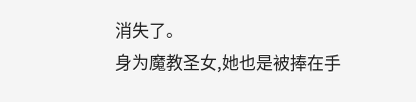消失了。
身为魔教圣女,她也是被捧在手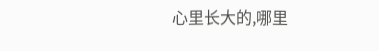心里长大的,哪里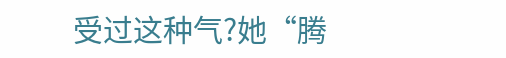受过这种气?她“腾